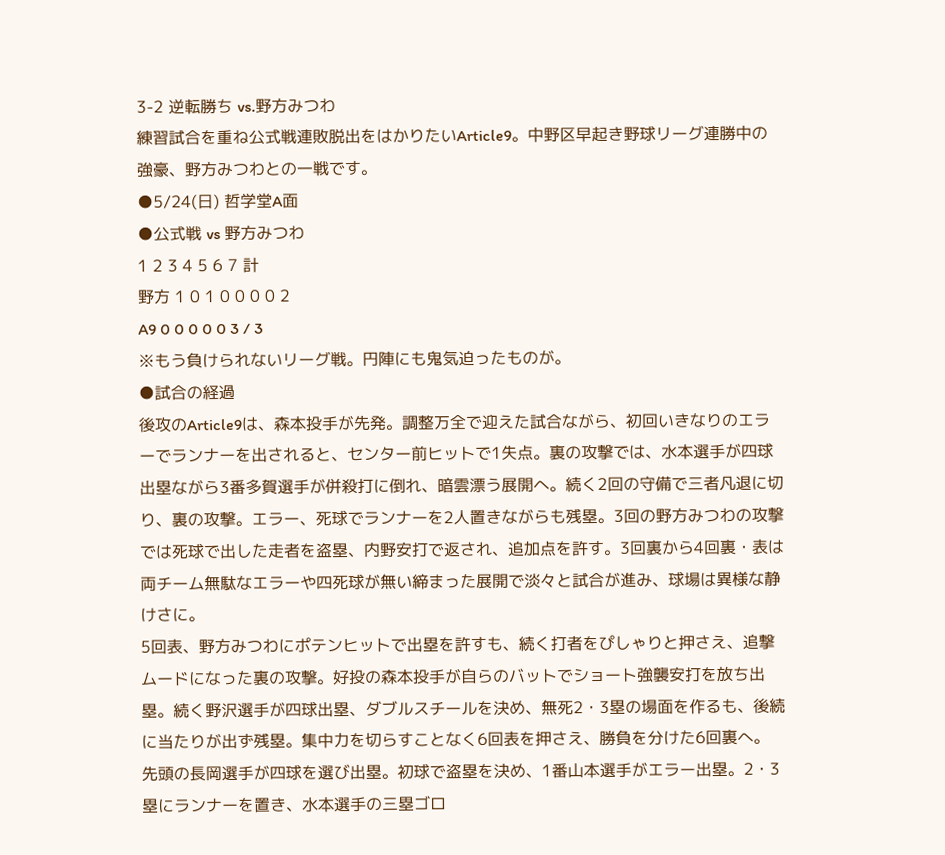3-2 逆転勝ち vs.野方みつわ
練習試合を重ね公式戦連敗脱出をはかりたいArticle9。中野区早起き野球リーグ連勝中の強豪、野方みつわとの一戦です。
●5/24(日) 哲学堂A面
●公式戦 vs 野方みつわ
1 2 3 4 5 6 7 計
野方 1 0 1 0 0 0 0 2
A9 0 0 0 0 0 3 / 3
※もう負けられないリーグ戦。円陣にも鬼気迫ったものが。
●試合の経過
後攻のArticle9は、森本投手が先発。調整万全で迎えた試合ながら、初回いきなりのエラーでランナーを出されると、センター前ヒットで1失点。裏の攻撃では、水本選手が四球出塁ながら3番多賀選手が併殺打に倒れ、暗雲漂う展開へ。続く2回の守備で三者凡退に切り、裏の攻撃。エラー、死球でランナーを2人置きながらも残塁。3回の野方みつわの攻撃では死球で出した走者を盗塁、内野安打で返され、追加点を許す。3回裏から4回裏・表は両チーム無駄なエラーや四死球が無い締まった展開で淡々と試合が進み、球場は異様な静けさに。
5回表、野方みつわにポテンヒットで出塁を許すも、続く打者をぴしゃりと押さえ、追撃ムードになった裏の攻撃。好投の森本投手が自らのバットでショート強襲安打を放ち出塁。続く野沢選手が四球出塁、ダブルスチールを決め、無死2・3塁の場面を作るも、後続に当たりが出ず残塁。集中力を切らすことなく6回表を押さえ、勝負を分けた6回裏へ。
先頭の長岡選手が四球を選び出塁。初球で盗塁を決め、1番山本選手がエラー出塁。2・3塁にランナーを置き、水本選手の三塁ゴロ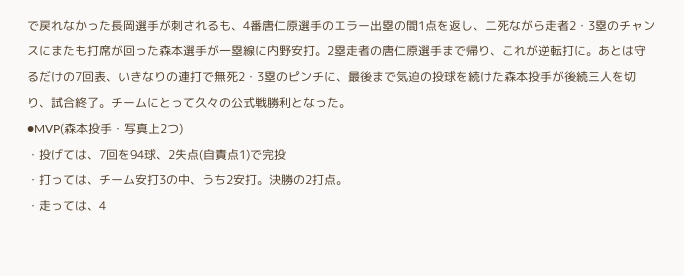で戻れなかった長岡選手が刺されるも、4番唐仁原選手のエラー出塁の間1点を返し、二死ながら走者2・3塁のチャンスにまたも打席が回った森本選手が一塁線に内野安打。2塁走者の唐仁原選手まで帰り、これが逆転打に。あとは守るだけの7回表、いきなりの連打で無死2・3塁のピンチに、最後まで気迫の投球を続けた森本投手が後続三人を切り、試合終了。チームにとって久々の公式戦勝利となった。
●MVP(森本投手・写真上2つ)
・投げては、7回を94球、2失点(自責点1)で完投
・打っては、チーム安打3の中、うち2安打。決勝の2打点。
・走っては、4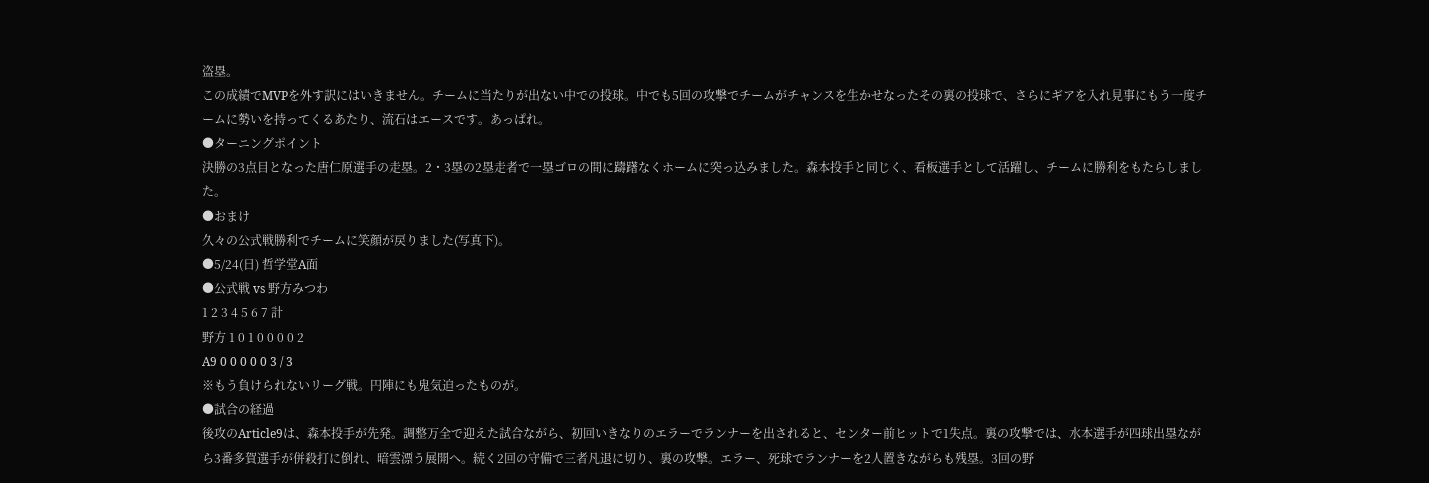盗塁。
この成績でMVPを外す訳にはいきません。チームに当たりが出ない中での投球。中でも5回の攻撃でチームがチャンスを生かせなったその裏の投球で、さらにギアを入れ見事にもう一度チームに勢いを持ってくるあたり、流石はエースです。あっぱれ。
●ターニングポイント
決勝の3点目となった唐仁原選手の走塁。2・3塁の2塁走者で一塁ゴロの間に躊躇なくホームに突っ込みました。森本投手と同じく、看板選手として活躍し、チームに勝利をもたらしました。
●おまけ
久々の公式戦勝利でチームに笑顔が戻りました(写真下)。
●5/24(日) 哲学堂A面
●公式戦 vs 野方みつわ
1 2 3 4 5 6 7 計
野方 1 0 1 0 0 0 0 2
A9 0 0 0 0 0 3 / 3
※もう負けられないリーグ戦。円陣にも鬼気迫ったものが。
●試合の経過
後攻のArticle9は、森本投手が先発。調整万全で迎えた試合ながら、初回いきなりのエラーでランナーを出されると、センター前ヒットで1失点。裏の攻撃では、水本選手が四球出塁ながら3番多賀選手が併殺打に倒れ、暗雲漂う展開へ。続く2回の守備で三者凡退に切り、裏の攻撃。エラー、死球でランナーを2人置きながらも残塁。3回の野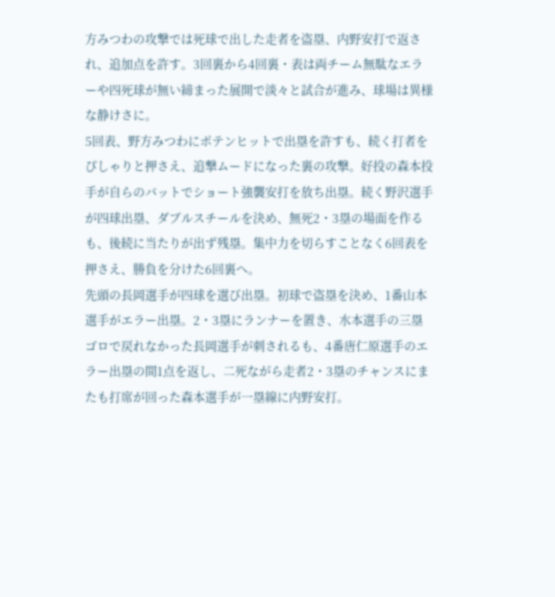方みつわの攻撃では死球で出した走者を盗塁、内野安打で返され、追加点を許す。3回裏から4回裏・表は両チーム無駄なエラーや四死球が無い締まった展開で淡々と試合が進み、球場は異様な静けさに。
5回表、野方みつわにポテンヒットで出塁を許すも、続く打者をぴしゃりと押さえ、追撃ムードになった裏の攻撃。好投の森本投手が自らのバットでショート強襲安打を放ち出塁。続く野沢選手が四球出塁、ダブルスチールを決め、無死2・3塁の場面を作るも、後続に当たりが出ず残塁。集中力を切らすことなく6回表を押さえ、勝負を分けた6回裏へ。
先頭の長岡選手が四球を選び出塁。初球で盗塁を決め、1番山本選手がエラー出塁。2・3塁にランナーを置き、水本選手の三塁ゴロで戻れなかった長岡選手が刺されるも、4番唐仁原選手のエラー出塁の間1点を返し、二死ながら走者2・3塁のチャンスにまたも打席が回った森本選手が一塁線に内野安打。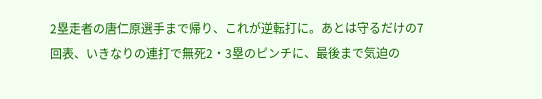2塁走者の唐仁原選手まで帰り、これが逆転打に。あとは守るだけの7回表、いきなりの連打で無死2・3塁のピンチに、最後まで気迫の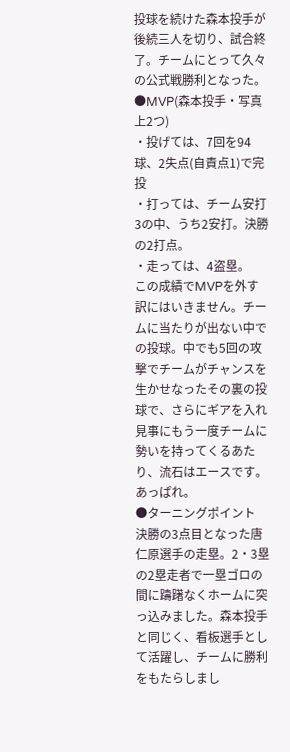投球を続けた森本投手が後続三人を切り、試合終了。チームにとって久々の公式戦勝利となった。
●MVP(森本投手・写真上2つ)
・投げては、7回を94球、2失点(自責点1)で完投
・打っては、チーム安打3の中、うち2安打。決勝の2打点。
・走っては、4盗塁。
この成績でMVPを外す訳にはいきません。チームに当たりが出ない中での投球。中でも5回の攻撃でチームがチャンスを生かせなったその裏の投球で、さらにギアを入れ見事にもう一度チームに勢いを持ってくるあたり、流石はエースです。あっぱれ。
●ターニングポイント
決勝の3点目となった唐仁原選手の走塁。2・3塁の2塁走者で一塁ゴロの間に躊躇なくホームに突っ込みました。森本投手と同じく、看板選手として活躍し、チームに勝利をもたらしまし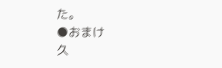た。
●おまけ
久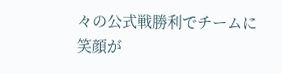々の公式戦勝利でチームに笑顔が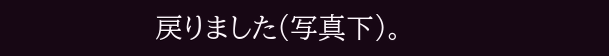戻りました(写真下)。